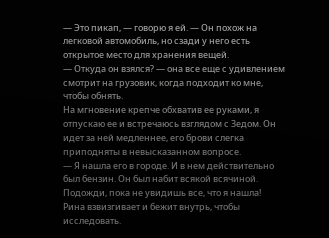— Это пикап, — говорю я ей. — Он похож на легковой автомобиль, но сзади у него есть открытое место для хранения вещей.
— Откуда он взялся? — она все еще с удивлением смотрит на грузовик, когда подходит ко мне, чтобы обнять.
На мгновение крепче обхватив ее руками, я отпускаю ее и встречаюсь взглядом с Зедом. Он идет за ней медленнее, его брови слегка приподняты в невысказанном вопросе.
— Я нашла его в городе. И в нем действительно был бензин. Он был набит всякой всячиной. Подожди, пока не увидишь все, что я нашла!
Рина взвизгивает и бежит внутрь, чтобы исследовать.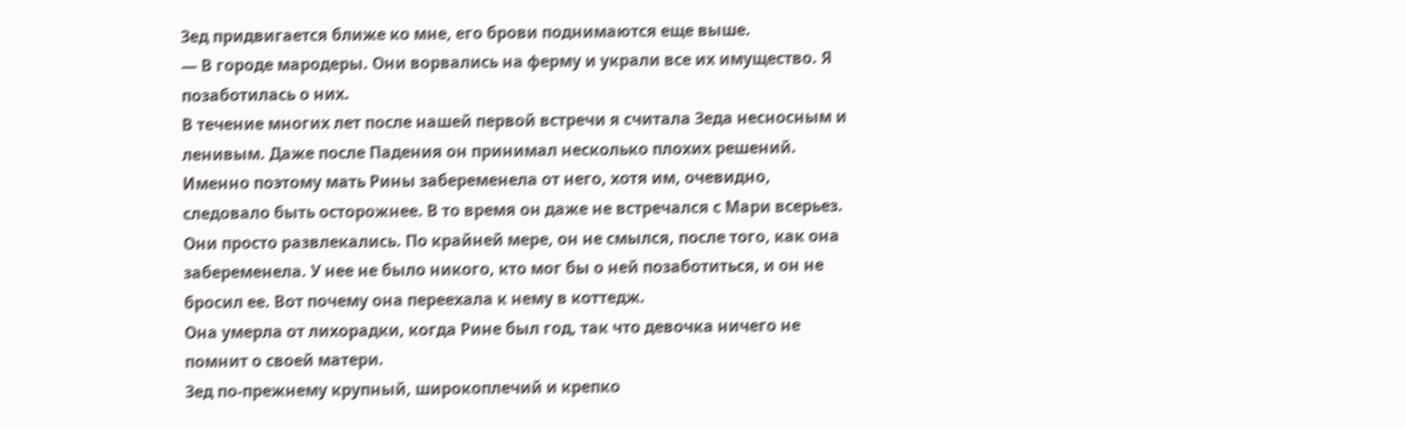Зед придвигается ближе ко мне, его брови поднимаются еще выше.
— В городе мародеры. Они ворвались на ферму и украли все их имущество. Я позаботилась о них.
В течение многих лет после нашей первой встречи я считала Зеда несносным и ленивым. Даже после Падения он принимал несколько плохих решений. Именно поэтому мать Рины забеременела от него, хотя им, очевидно, следовало быть осторожнее. В то время он даже не встречался с Мари всерьез. Они просто развлекались. По крайней мере, он не смылся, после того, как она забеременела. У нее не было никого, кто мог бы о ней позаботиться, и он не бросил ее. Вот почему она переехала к нему в коттедж.
Она умерла от лихорадки, когда Рине был год, так что девочка ничего не помнит о своей матери.
Зед по-прежнему крупный, широкоплечий и крепко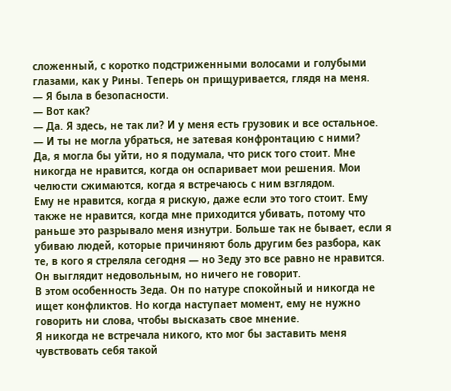сложенный, с коротко подстриженными волосами и голубыми глазами, как у Рины. Теперь он прищуривается, глядя на меня.
— Я была в безопасности.
— Вот как?
— Да. Я здесь, не так ли? И у меня есть грузовик и все остальное.
— И ты не могла убраться, не затевая конфронтацию с ними?
Да, я могла бы уйти, но я подумала, что риск того стоит. Мне никогда не нравится, когда он оспаривает мои решения. Мои челюсти сжимаются, когда я встречаюсь с ним взглядом.
Ему не нравится, когда я рискую, даже если это того стоит. Ему также не нравится, когда мне приходится убивать, потому что раньше это разрывало меня изнутри. Больше так не бывает, если я убиваю людей, которые причиняют боль другим без разбора, как те, в кого я стреляла сегодня — но Зеду это все равно не нравится. Он выглядит недовольным, но ничего не говорит.
В этом особенность Зеда. Он по натуре спокойный и никогда не ищет конфликтов. Но когда наступает момент, ему не нужно говорить ни слова, чтобы высказать свое мнение.
Я никогда не встречала никого, кто мог бы заставить меня чувствовать себя такой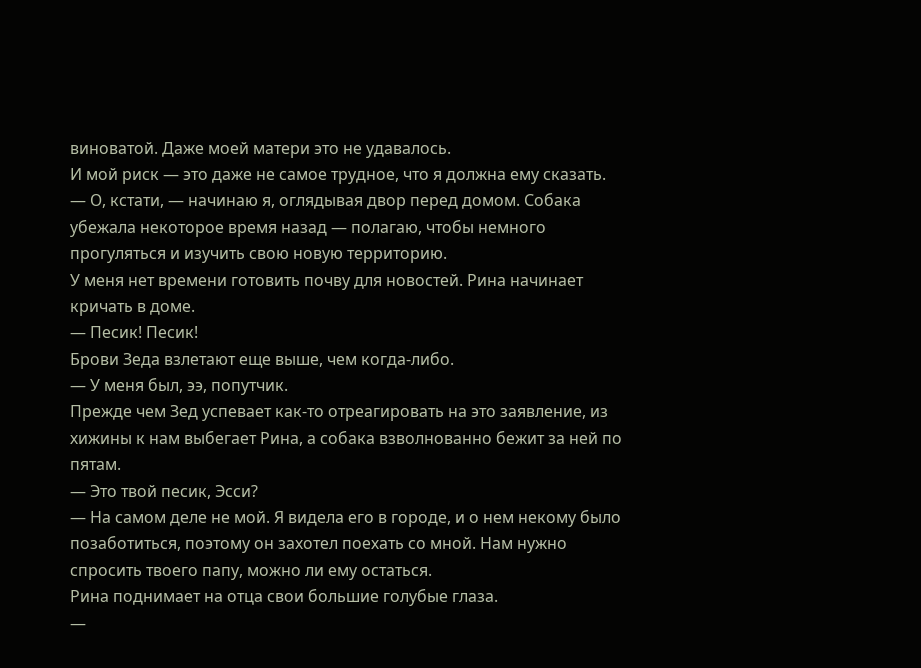виноватой. Даже моей матери это не удавалось.
И мой риск — это даже не самое трудное, что я должна ему сказать.
— О, кстати, — начинаю я, оглядывая двор перед домом. Собака убежала некоторое время назад — полагаю, чтобы немного прогуляться и изучить свою новую территорию.
У меня нет времени готовить почву для новостей. Рина начинает кричать в доме.
— Песик! Песик!
Брови Зеда взлетают еще выше, чем когда-либо.
— У меня был, ээ, попутчик.
Прежде чем Зед успевает как-то отреагировать на это заявление, из хижины к нам выбегает Рина, а собака взволнованно бежит за ней по пятам.
— Это твой песик, Эсси?
— На самом деле не мой. Я видела его в городе, и о нем некому было позаботиться, поэтому он захотел поехать со мной. Нам нужно спросить твоего папу, можно ли ему остаться.
Рина поднимает на отца свои большие голубые глаза.
—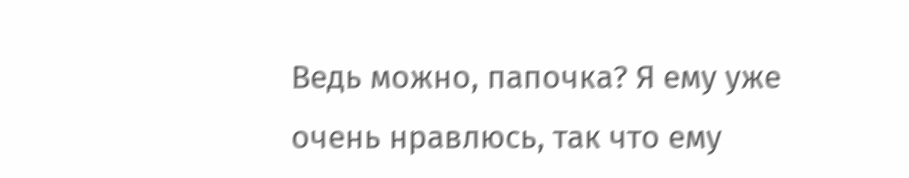Ведь можно, папочка? Я ему уже очень нравлюсь, так что ему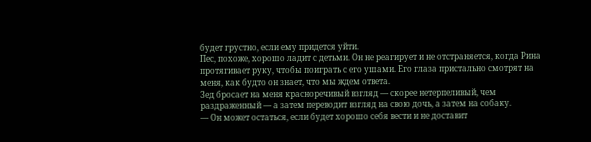будет грустно, если ему придется уйти.
Пес, похоже, хорошо ладит с детьми. Он не реагирует и не отстраняется, когда Рина протягивает руку, чтобы поиграть с его ушами. Его глаза пристально смотрят на меня, как будто он знает, что мы ждем ответа.
Зед бросает на меня красноречивый взгляд — скорее нетерпеливый, чем раздраженный — а затем переводит взгляд на свою дочь, а затем на собаку.
— Он может остаться, если будет хорошо себя вести и не доставит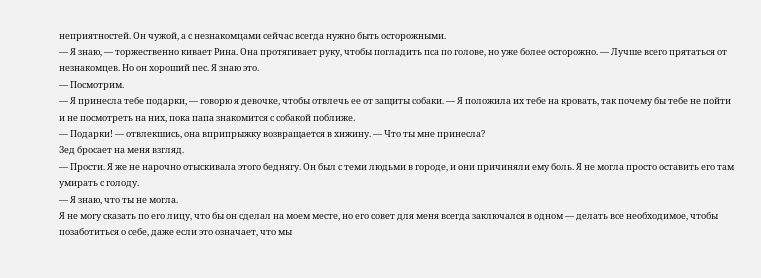неприятностей. Он чужой, а с незнакомцами сейчас всегда нужно быть осторожными.
— Я знаю, — торжественно кивает Рина. Она протягивает руку, чтобы погладить пса по голове, но уже более осторожно. — Лучше всего прятаться от незнакомцев. Но он хороший пес. Я знаю это.
— Посмотрим.
— Я принесла тебе подарки, — говорю я девочке, чтобы отвлечь ее от защиты собаки. — Я положила их тебе на кровать, так почему бы тебе не пойти и не посмотреть на них, пока папа знакомится с собакой поближе.
— Подарки! — отвлекшись, она вприпрыжку возвращается в хижину. — Что ты мне принесла?
Зед бросает на меня взгляд.
— Прости. Я же не нарочно отыскивала этого беднягу. Он был с теми людьми в городе, и они причиняли ему боль. Я не могла просто оставить его там умирать с голоду.
— Я знаю, что ты не могла.
Я не могу сказать по его лицу, что бы он сделал на моем месте, но его совет для меня всегда заключался в одном — делать все необходимое, чтобы позаботиться о себе, даже если это означает, что мы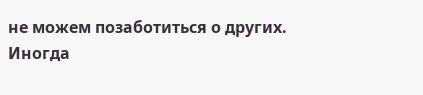не можем позаботиться о других.
Иногда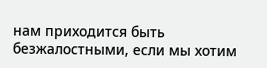нам приходится быть безжалостными, если мы хотим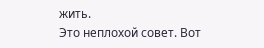жить.
Это неплохой совет. Вот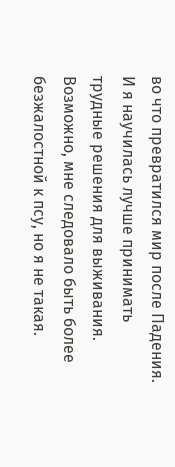во что превратился мир после Падения. И я научилась лучше принимать трудные решения для выживания.
Возможно, мне следовало быть более безжалостной к псу, но я не такая.